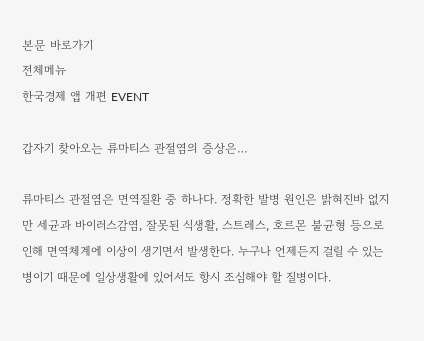본문 바로가기
전체메뉴
한국경제 앱 개편 EVENT

갑자기 찾아오는 류마티스 관절염의 증상은…

류마티스 관절염은 면역질환 중 하나다. 정확한 발병 원인은 밝혀진바 없지만 세균과 바이러스감염, 잘못된 식생활, 스트레스, 호르몬 불균형 등으로 인해 면역체계에 이상이 생기면서 발생한다. 누구나 언제든지 걸릴 수 있는 병이기 때문에 일상생활에 있어서도 항시 조심해야 할 질병이다.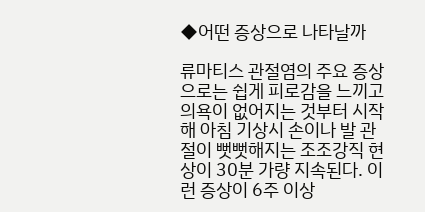◆어떤 증상으로 나타날까

류마티스 관절염의 주요 증상으로는 쉽게 피로감을 느끼고 의욕이 없어지는 것부터 시작해 아침 기상시 손이나 발 관절이 뻣뻣해지는 조조강직 현상이 30분 가량 지속된다. 이런 증상이 6주 이상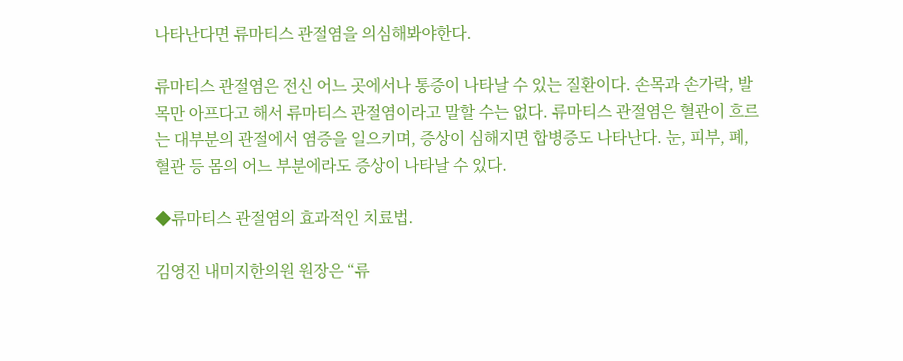나타난다면 류마티스 관절염을 의심해봐야한다.

류마티스 관절염은 전신 어느 곳에서나 통증이 나타날 수 있는 질환이다. 손목과 손가락, 발목만 아프다고 해서 류마티스 관절염이라고 말할 수는 없다. 류마티스 관절염은 혈관이 흐르는 대부분의 관절에서 염증을 일으키며, 증상이 심해지면 합병증도 나타난다. 눈, 피부, 폐, 혈관 등 몸의 어느 부분에라도 증상이 나타날 수 있다.

◆류마티스 관절염의 효과적인 치료법.

김영진 내미지한의원 원장은 “류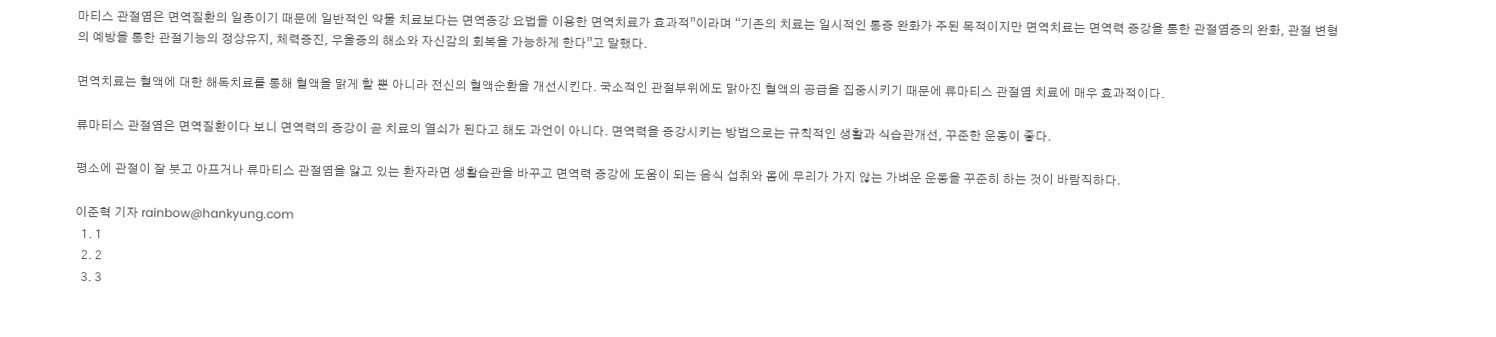마티스 관절염은 면역질환의 일종이기 때문에 일반적인 약물 치료보다는 면역증강 요법을 이용한 면역치료가 효과적”이라며 “기존의 치료는 일시적인 통증 완화가 주된 목적이지만 면역치료는 면역력 증강을 통한 관절염증의 완화, 관절 변형의 예방을 통한 관절기능의 정상유지, 체력증진, 우울증의 해소와 자신감의 회복을 가능하게 한다”고 말했다.

면역치료는 혈액에 대한 해독치료를 통해 혈액을 맑게 할 뿐 아니라 전신의 혈액순환을 개선시킨다. 국소적인 관절부위에도 맑아진 혈액의 공급을 집중시키기 때문에 류마티스 관절염 치료에 매우 효과적이다.

류마티스 관절염은 면역질환이다 보니 면역력의 증강이 곧 치료의 열쇠가 된다고 해도 과언이 아니다. 면역력을 증강시키는 방법으로는 규칙적인 생활과 식습관개선, 꾸준한 운동이 좋다.

평소에 관절이 잘 붓고 아프거나 류마티스 관절염을 앓고 있는 환자라면 생활습관을 바꾸고 면역력 증강에 도움이 되는 음식 섭취와 몸에 무리가 가지 않는 가벼운 운동을 꾸준히 하는 것이 바람직하다.

이준혁 기자 rainbow@hankyung.com
  1. 1
  2. 2
  3. 3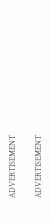ADVERTISEMENT

ADVERTISEMENT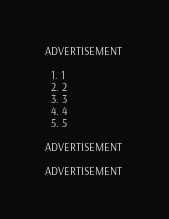ADVERTISEMENT

  1. 1
  2. 2
  3. 3
  4. 4
  5. 5

ADVERTISEMENT

ADVERTISEMENT